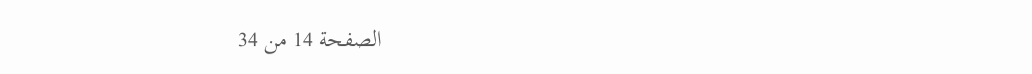الصفحة 14 من 34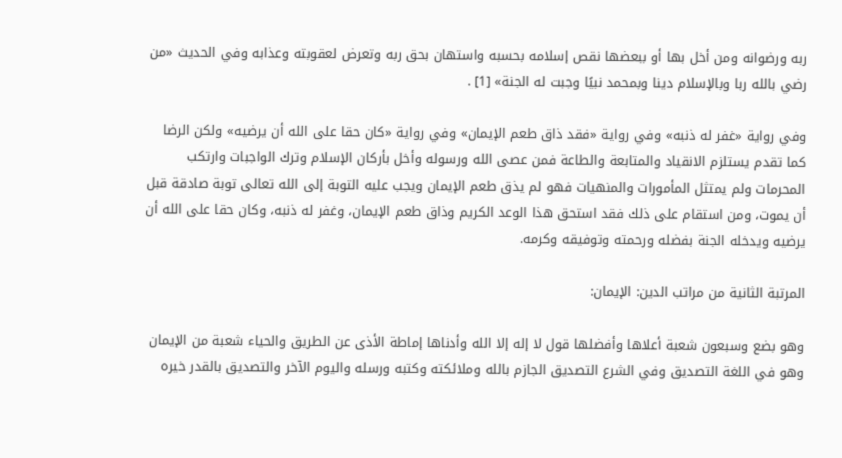ربه ورضوانه ومن أخل بها أو ببعضها نقص إسلامه بحسبه واستهان بحق ربه وتعرض لعقوبته وعذابه وفي الحديث «من رضي بالله ربا وبالإسلام دينا وبمحمد نبيًا وجبت له الجنة» [1] .

وفي رواية «غفر له ذنبه» وفي رواية «فقد ذاق طعم الإيمان» وفي رواية «كان حقا على الله أن يرضيه» ولكن الرضا كما تقدم يستلزم الانقياد والمتابعة والطاعة فمن عصى الله ورسوله وأخل بأركان الإسلام وترك الواجبات وارتكب المحرمات ولم يمتثل المأمورات والمنهيات فهو لم يذق طعم الإيمان ويجب عليه التوبة إلى الله تعالى توبة صادقة قبل أن يموت، ومن استقام على ذلك فقد استحق هذا الوعد الكريم وذاق طعم الإيمان، وغفر له ذنبه، وكان حقا على الله أن يرضيه ويدخله الجنة بفضله ورحمته وتوفيقه وكرمه.

المرتبة الثانية من مراتب الدين: الإيمان:

وهو بضع وسبعون شعبة أعلاها وأفضلها قول لا إله إلا الله وأدناها إماطة الأذى عن الطريق والحياء شعبة من الإيمان وهو في اللغة التصديق وفي الشرع التصديق الجازم بالله وملائكته وكتبه ورسله واليوم الآخر والتصديق بالقدر خيره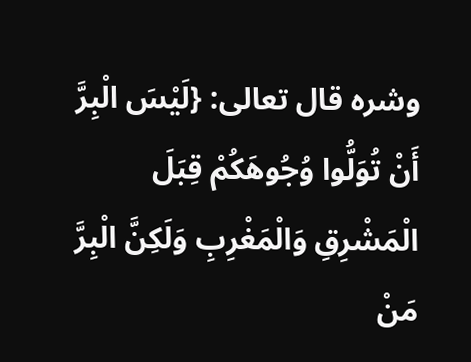وشره قال تعالى: {لَيْسَ الْبِرَّ أَنْ تُوَلُّوا وُجُوهَكُمْ قِبَلَ الْمَشْرِقِ وَالْمَغْرِبِ وَلَكِنَّ الْبِرَّ مَنْ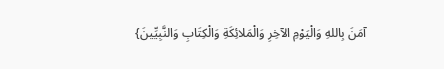آمَنَ بِاللهِ وَالْيَوْمِ الآخِرِ وَالْمَلائِكَةِ وَالْكِتَابِ وَالنَّبِيِّينَ}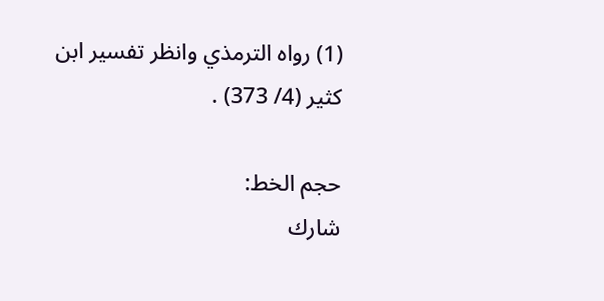(1) رواه الترمذي وانظر تفسير ابن كثير (4/ 373) .

حجم الخط:
شارك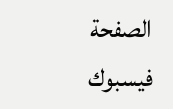الصفحة
فيسبوك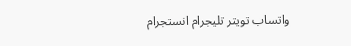واتساب تويتر تليجرام انستجرام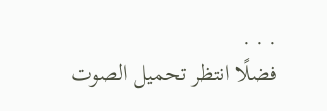. . .
فضلًا انتظر تحميل الصوت